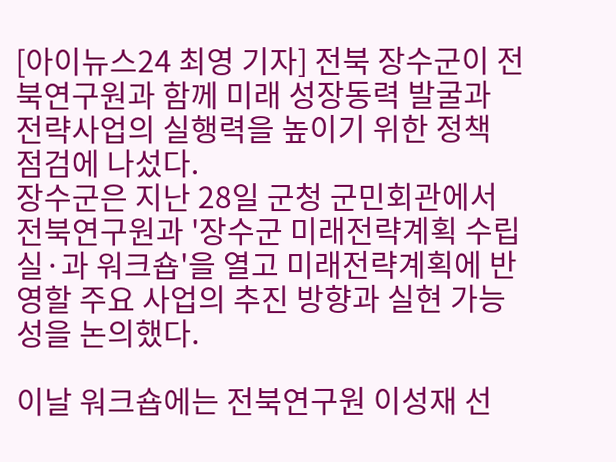[아이뉴스24 최영 기자] 전북 장수군이 전북연구원과 함께 미래 성장동력 발굴과 전략사업의 실행력을 높이기 위한 정책 점검에 나섰다.
장수군은 지난 28일 군청 군민회관에서 전북연구원과 '장수군 미래전략계획 수립 실·과 워크숍'을 열고 미래전략계획에 반영할 주요 사업의 추진 방향과 실현 가능성을 논의했다.

이날 워크숍에는 전북연구원 이성재 선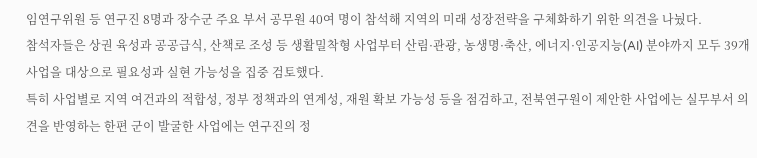임연구위원 등 연구진 8명과 장수군 주요 부서 공무원 40여 명이 참석해 지역의 미래 성장전략을 구체화하기 위한 의견을 나눴다.
참석자들은 상권 육성과 공공급식, 산책로 조성 등 생활밀착형 사업부터 산림·관광, 농생명·축산, 에너지·인공지능(AI) 분야까지 모두 39개 사업을 대상으로 필요성과 실현 가능성을 집중 검토했다.
특히 사업별로 지역 여건과의 적합성, 정부 정책과의 연계성, 재원 확보 가능성 등을 점검하고, 전북연구원이 제안한 사업에는 실무부서 의견을 반영하는 한편 군이 발굴한 사업에는 연구진의 정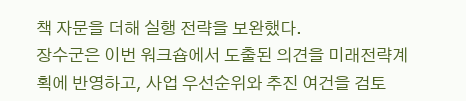책 자문을 더해 실행 전략을 보완했다.
장수군은 이번 워크숍에서 도출된 의견을 미래전략계획에 반영하고, 사업 우선순위와 추진 여건을 검토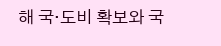해 국·도비 확보와 국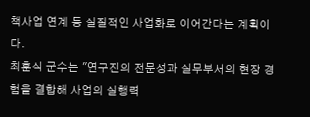책사업 연계 등 실질적인 사업화로 이어간다는 계획이다.
최훈식 군수는 "연구진의 전문성과 실무부서의 현장 경험을 결합해 사업의 실행력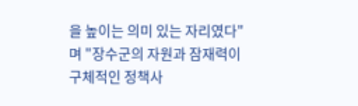을 높이는 의미 있는 자리였다"며 "장수군의 자원과 잠재력이 구체적인 정책사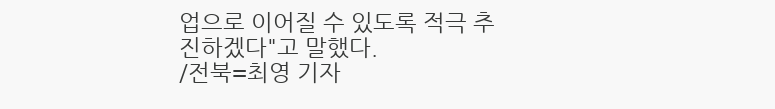업으로 이어질 수 있도록 적극 추진하겠다"고 말했다.
/전북=최영 기자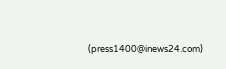(press1400@inews24.com)